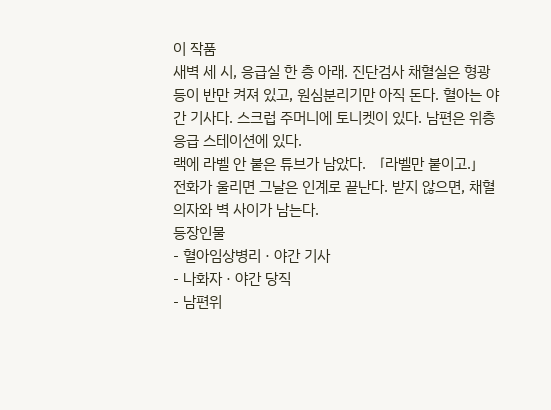이 작품
새벽 세 시, 응급실 한 층 아래. 진단검사 채혈실은 형광등이 반만 켜져 있고, 원심분리기만 아직 돈다. 혈아는 야간 기사다. 스크럽 주머니에 토니켓이 있다. 남편은 위층 응급 스테이션에 있다.
랙에 라벨 안 붙은 튜브가 남았다. 「라벨만 붙이고.」 전화가 울리면 그날은 인계로 끝난다. 받지 않으면, 채혈 의자와 벽 사이가 남는다.
등장인물
- 혈아임상병리 · 야간 기사
- 나화자 · 야간 당직
- 남편위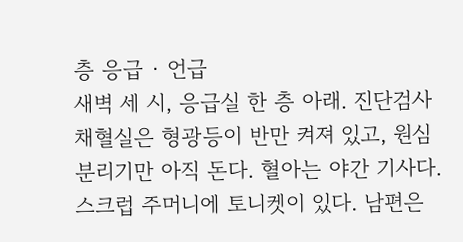층 응급 · 언급
새벽 세 시, 응급실 한 층 아래. 진단검사 채혈실은 형광등이 반만 켜져 있고, 원심분리기만 아직 돈다. 혈아는 야간 기사다. 스크럽 주머니에 토니켓이 있다. 남편은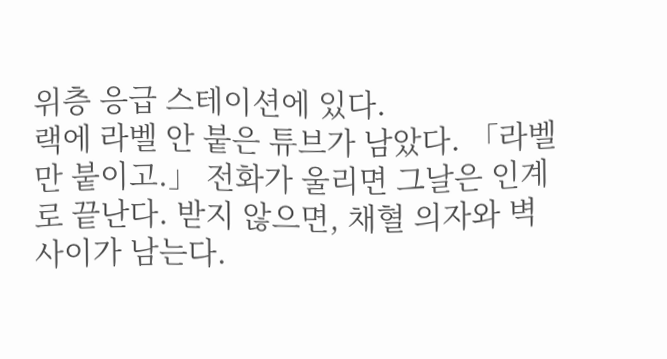위층 응급 스테이션에 있다.
랙에 라벨 안 붙은 튜브가 남았다. 「라벨만 붙이고.」 전화가 울리면 그날은 인계로 끝난다. 받지 않으면, 채혈 의자와 벽 사이가 남는다.